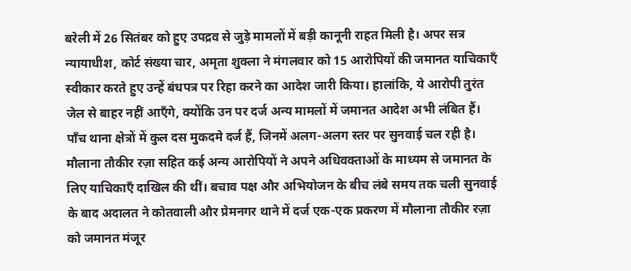बरेली में 26 सितंबर को हुए उपद्रव से जुड़े मामलों में बड़ी कानूनी राहत मिली है। अपर सत्र न्यायाधीश, कोर्ट संख्या चार, अमृता शुक्ला ने मंगलवार को 15 आरोपियों की जमानत याचिकाएँ स्वीकार करते हुए उन्हें बंधपत्र पर रिहा करने का आदेश जारी किया। हालांकि, ये आरोपी तुरंत जेल से बाहर नहीं आएँगे, क्योंकि उन पर दर्ज अन्य मामलों में जमानत आदेश अभी लंबित हैं। पाँच थाना क्षेत्रों में कुल दस मुकदमे दर्ज हैं, जिनमें अलग-अलग स्तर पर सुनवाई चल रही है।
मौलाना तौकीर रज़ा सहित कई अन्य आरोपियों ने अपने अधिवक्ताओं के माध्यम से जमानत के लिए याचिकाएँ दाखिल की थीं। बचाव पक्ष और अभियोजन के बीच लंबे समय तक चली सुनवाई के बाद अदालत ने कोतवाली और प्रेमनगर थाने में दर्ज एक-एक प्रकरण में मौलाना तौकीर रज़ा को जमानत मंजूर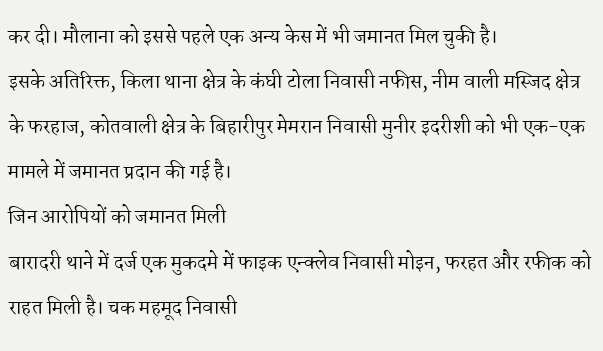कर दी। मौलाना को इससे पहले एक अन्य केस में भी जमानत मिल चुकी है।
इसके अतिरिक्त, किला थाना क्षेत्र के कंघी टोला निवासी नफीस, नीम वाली मस्जिद क्षेत्र के फरहाज, कोतवाली क्षेत्र के बिहारीपुर मेमरान निवासी मुनीर इदरीशी को भी एक-एक मामले में जमानत प्रदान की गई है।
जिन आरोपियों को जमानत मिली
बारादरी थाने में दर्ज एक मुकदमे में फाइक एन्क्लेव निवासी मोइन, फरहत और रफीक को राहत मिली है। चक महमूद निवासी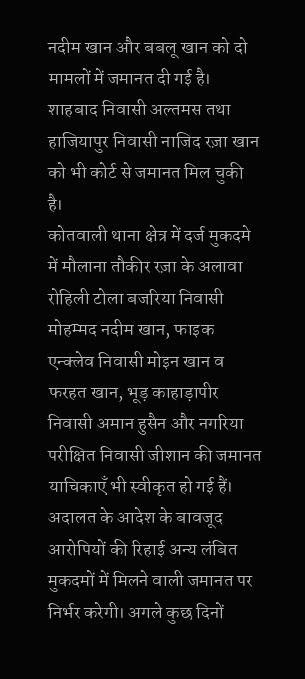नदीम खान और बबलू खान को दो मामलों में जमानत दी गई है। शाहबाद निवासी अल्तमस तथा हाजियापुर निवासी नाजिद रज़ा खान को भी कोर्ट से जमानत मिल चुकी है।
कोतवाली थाना क्षेत्र में दर्ज मुकदमे में मौलाना तौकीर रज़ा के अलावा रोहिली टोला बजरिया निवासी मोहम्मद नदीम खान, फाइक एन्क्लेव निवासी मोइन खान व फरहत खान, भूड़ काहाड़ापीर निवासी अमान हुसैन और नगरिया परीक्षित निवासी जीशान की जमानत याचिकाएँ भी स्वीकृत हो गई हैं।
अदालत के आदेश के बावजूद आरोपियों की रिहाई अन्य लंबित मुकदमों में मिलने वाली जमानत पर निर्भर करेगी। अगले कुछ दिनों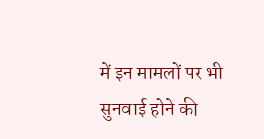में इन मामलों पर भी सुनवाई होने की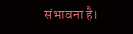संभावना है।